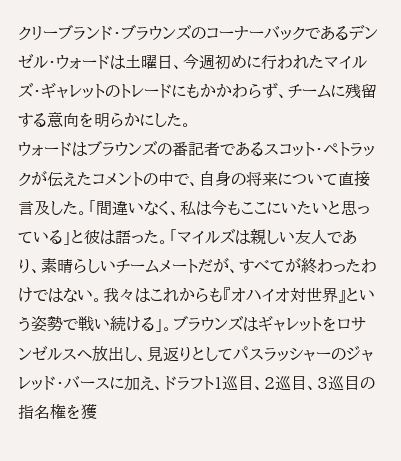クリーブランド・ブラウンズのコーナーバックであるデンゼル・ウォードは土曜日、今週初めに行われたマイルズ・ギャレットのトレードにもかかわらず、チームに残留する意向を明らかにした。
ウォードはブラウンズの番記者であるスコット・ペトラックが伝えたコメントの中で、自身の将来について直接言及した。「間違いなく、私は今もここにいたいと思っている」と彼は語った。「マイルズは親しい友人であり、素晴らしいチームメートだが、すべてが終わったわけではない。我々はこれからも『オハイオ対世界』という姿勢で戦い続ける」。ブラウンズはギャレットをロサンゼルスへ放出し、見返りとしてパスラッシャーのジャレッド・バースに加え、ドラフト1巡目、2巡目、3巡目の指名権を獲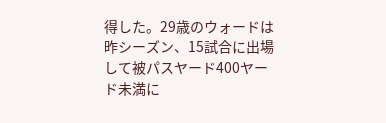得した。29歳のウォードは昨シーズン、15試合に出場して被パスヤード400ヤード未満に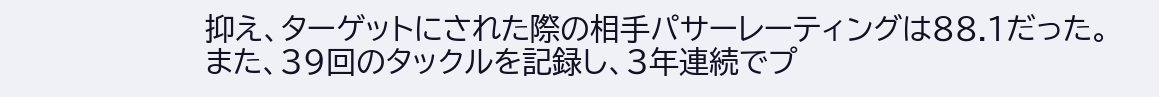抑え、ターゲットにされた際の相手パサーレーティングは88.1だった。また、39回のタックルを記録し、3年連続でプ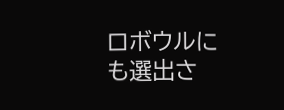ロボウルにも選出さ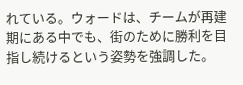れている。ウォードは、チームが再建期にある中でも、街のために勝利を目指し続けるという姿勢を強調した。